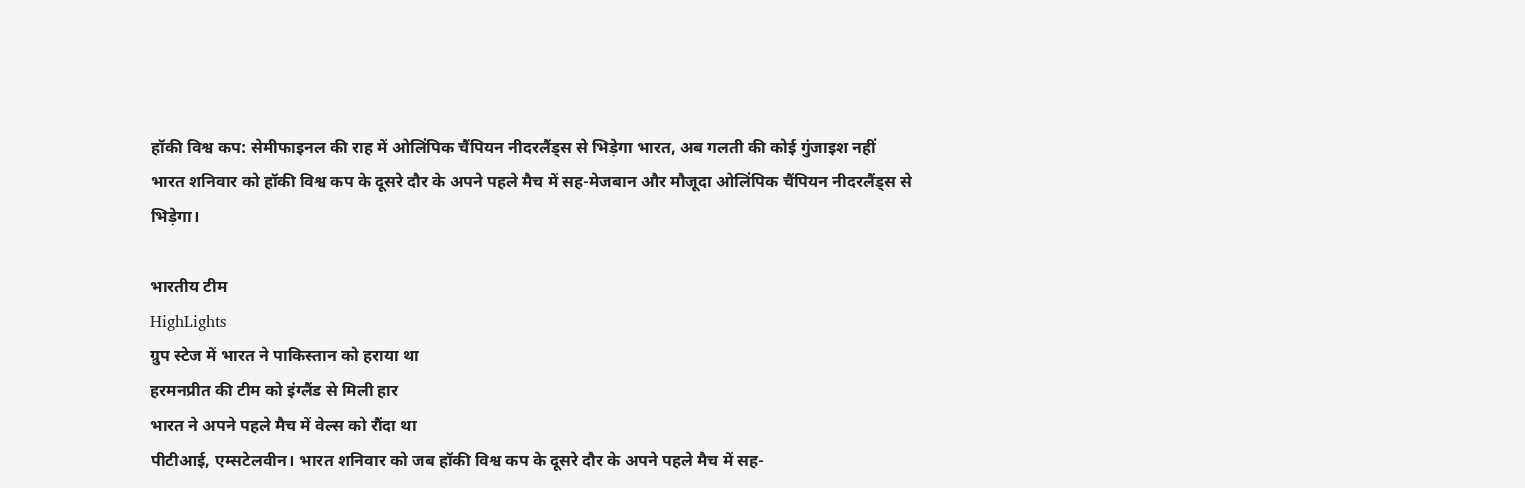हॉकी विश्व कप: सेमीफाइनल की राह में ओलिंपिक चैंपियन नीदरलैंड्स से भिड़ेगा भारत, अब गलती की कोई गुंजाइश नहीं
भारत शनिवार को हॉकी विश्व कप के दूसरे दौर के अपने पहले मैच में सह-मेजबान और मौजूदा ओलिंपिक चैंपियन नीदरलैंड्स से भिड़ेगा।

भारतीय टीम
HighLights
ग्रुप स्टेज में भारत ने पाकिस्तान को हराया था
हरमनप्रीत की टीम को इंग्लैंड से मिली हार
भारत ने अपने पहले मैच में वेल्स को रौंदा था
पीटीआई, एम्सटेलवीन। भारत शनिवार को जब हॉकी विश्व कप के दूसरे दौर के अपने पहले मैच में सह-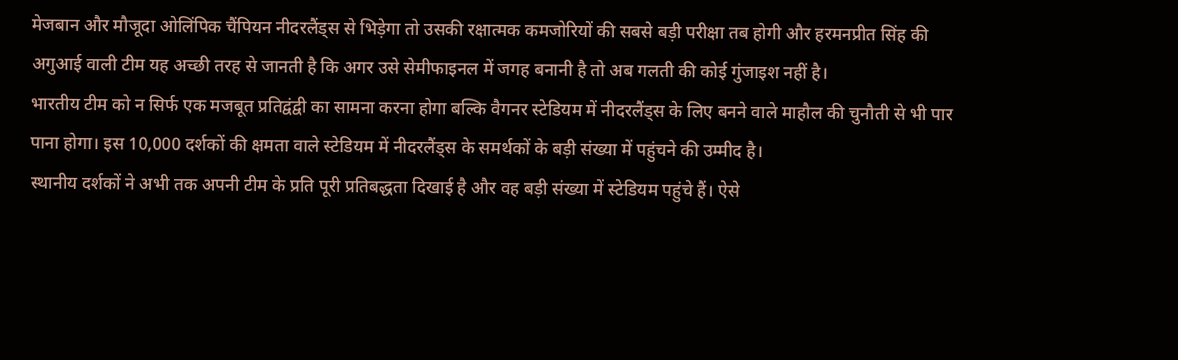मेजबान और मौजूदा ओलिंपिक चैंपियन नीदरलैंड्स से भिड़ेगा तो उसकी रक्षात्मक कमजोरियों की सबसे बड़ी परीक्षा तब होगी और हरमनप्रीत सिंह की अगुआई वाली टीम यह अच्छी तरह से जानती है कि अगर उसे सेमीफाइनल में जगह बनानी है तो अब गलती की कोई गुंजाइश नहीं है।
भारतीय टीम को न सिर्फ एक मजबूत प्रतिद्वंद्वी का सामना करना होगा बल्कि वैगनर स्टेडियम में नीदरलैंड्स के लिए बनने वाले माहौल की चुनौती से भी पार पाना होगा। इस 10,000 दर्शकों की क्षमता वाले स्टेडियम में नीदरलैंड्स के समर्थकों के बड़ी संख्या में पहुंचने की उम्मीद है।
स्थानीय दर्शकों ने अभी तक अपनी टीम के प्रति पूरी प्रतिबद्धता दिखाई है और वह बड़ी संख्या में स्टेडियम पहुंचे हैं। ऐसे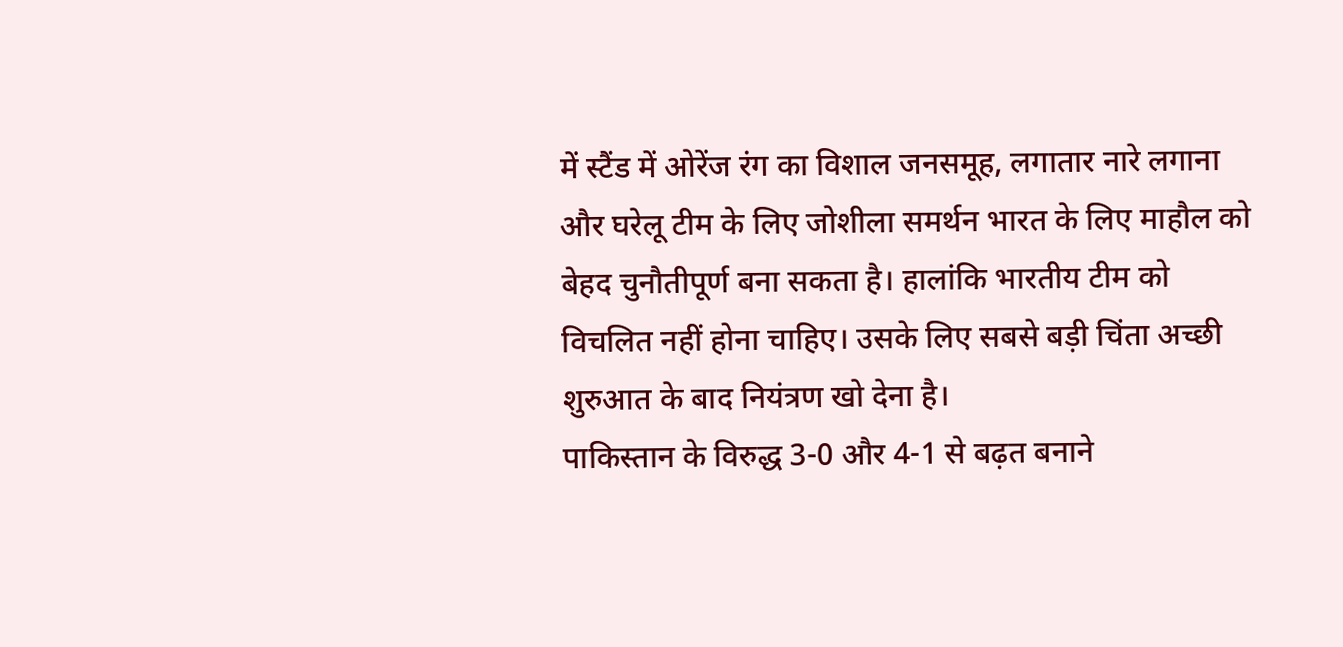में स्टैंड में ओरेंज रंग का विशाल जनसमूह, लगातार नारे लगाना और घरेलू टीम के लिए जोशीला समर्थन भारत के लिए माहौल को बेहद चुनौतीपूर्ण बना सकता है। हालांकि भारतीय टीम को विचलित नहीं होना चाहिए। उसके लिए सबसे बड़ी चिंता अच्छी शुरुआत के बाद नियंत्रण खो देना है।
पाकिस्तान के विरुद्ध 3-0 और 4-1 से बढ़त बनाने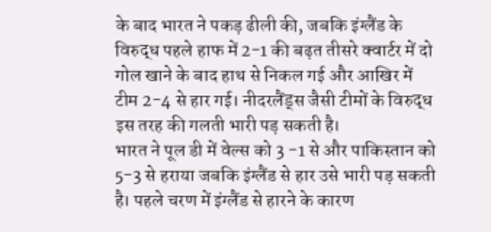के बाद भारत ने पकड़ ढीली की, जबकि इंग्लैंड के विरुद्ध पहले हाफ में 2-1 की बढ़त तीसरे क्वार्टर में दो गोल खाने के बाद हाथ से निकल गई और आखिर में टीम 2-4 से हार गई। नीदरलैंड्स जैसी टीमों के विरुद्ध इस तरह की गलती भारी पड़ सकती है।
भारत ने पूल डी में वेल्स को 3 -1 से और पाकिस्तान को 5-3 से हराया जबकि इंग्लैंड से हार उसे भारी पड़ सकती है। पहले चरण में इंग्लैंड से हारने के कारण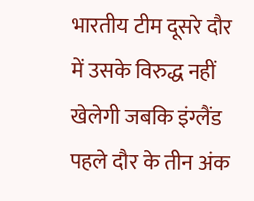भारतीय टीम दूसरे दौर में उसके विरुद्ध नहीं खेलेगी जबकि इंग्लैंड पहले दौर के तीन अंक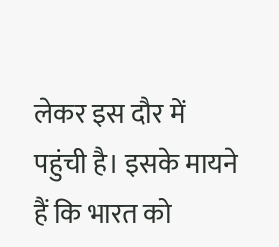लेकर इस दौर में पहुंची है। इसके मायने हैं कि भारत को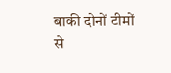बाकी दोनों टीमों से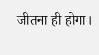जीतना ही होगा।